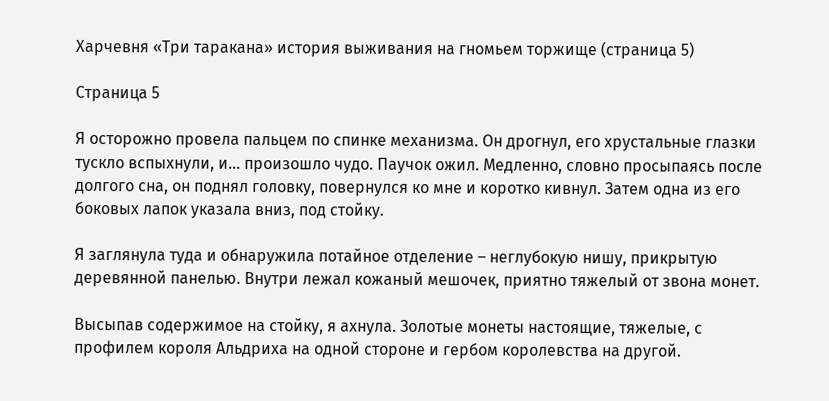Харчевня «Три таракана» история выживания на гномьем торжище (страница 5)

Страница 5

Я осторожно провела пальцем по спинке механизма. Он дрогнул, его хрустальные глазки тускло вспыхнули, и… произошло чудо. Паучок ожил. Медленно, словно просыпаясь после долгого сна, он поднял головку, повернулся ко мне и коротко кивнул. Затем одна из его боковых лапок указала вниз, под стойку.

Я заглянула туда и обнаружила потайное отделение – неглубокую нишу, прикрытую деревянной панелью. Внутри лежал кожаный мешочек, приятно тяжелый от звона монет.

Высыпав содержимое на стойку, я ахнула. Золотые монеты настоящие, тяжелые, с профилем короля Альдриха на одной стороне и гербом королевства на другой.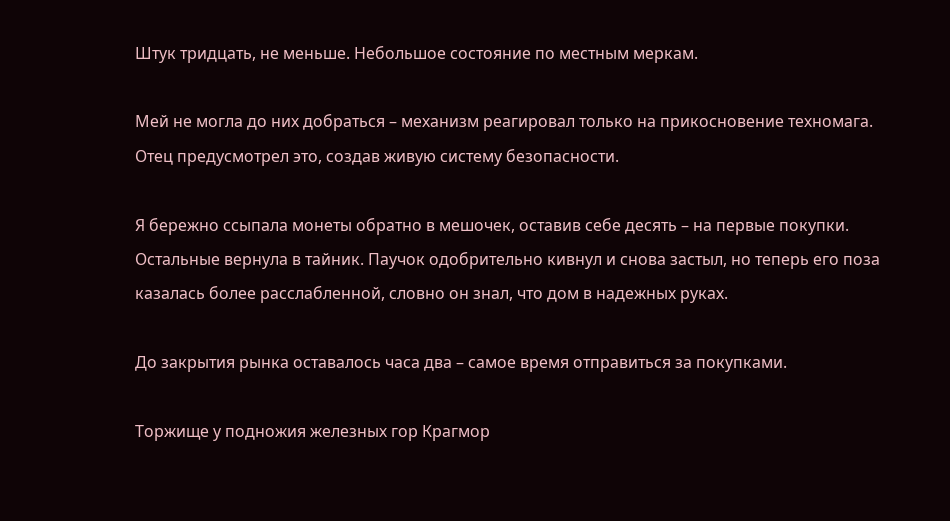Штук тридцать, не меньше. Небольшое состояние по местным меркам.

Мей не могла до них добраться – механизм реагировал только на прикосновение техномага. Отец предусмотрел это, создав живую систему безопасности.

Я бережно ссыпала монеты обратно в мешочек, оставив себе десять – на первые покупки. Остальные вернула в тайник. Паучок одобрительно кивнул и снова застыл, но теперь его поза казалась более расслабленной, словно он знал, что дом в надежных руках.

До закрытия рынка оставалось часа два – самое время отправиться за покупками.

Торжище у подножия железных гор Крагмор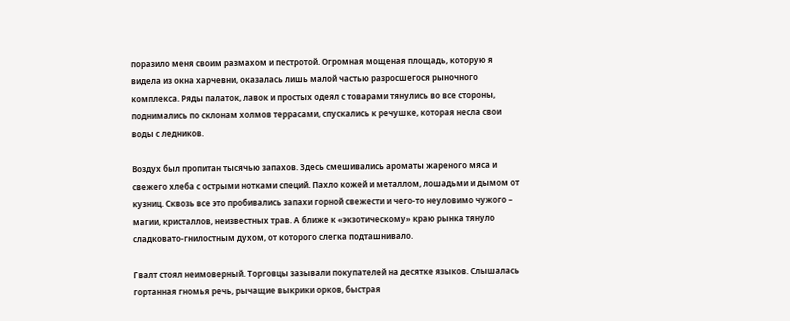поразило меня своим размахом и пестротой. Огромная мощеная площадь, которую я видела из окна харчевни, оказалась лишь малой частью разросшегося рыночного комплекса. Ряды палаток, лавок и простых одеял с товарами тянулись во все стороны, поднимались по склонам холмов террасами, спускались к речушке, которая несла свои воды с ледников.

Воздух был пропитан тысячью запахов. Здесь смешивались ароматы жареного мяса и свежего хлеба с острыми нотками специй. Пахло кожей и металлом, лошадьми и дымом от кузниц. Сквозь все это пробивались запахи горной свежести и чего-то неуловимо чужого – магии, кристаллов, неизвестных трав. А ближе к «экзотическому» краю рынка тянуло сладковато-гнилостным духом, от которого слегка подташнивало.

Гвалт стоял неимоверный. Торговцы зазывали покупателей на десятке языков. Слышалась гортанная гномья речь, рычащие выкрики орков, быстрая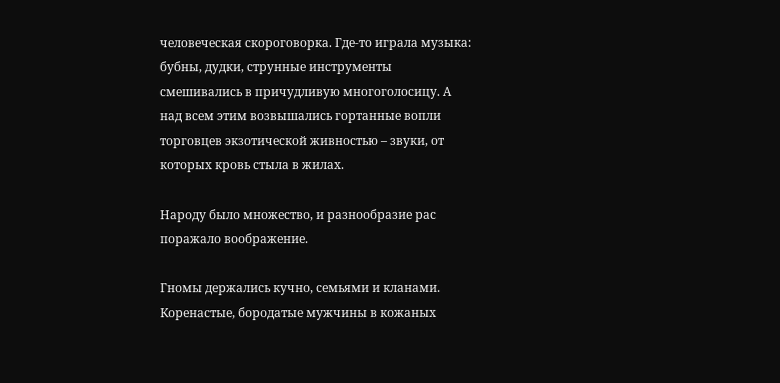человеческая скороговорка. Где-то играла музыка: бубны, дудки, струнные инструменты смешивались в причудливую многоголосицу. А над всем этим возвышались гортанные вопли торговцев экзотической живностью – звуки, от которых кровь стыла в жилах.

Народу было множество, и разнообразие рас поражало воображение.

Гномы держались кучно, семьями и кланами. Коренастые, бородатые мужчины в кожаных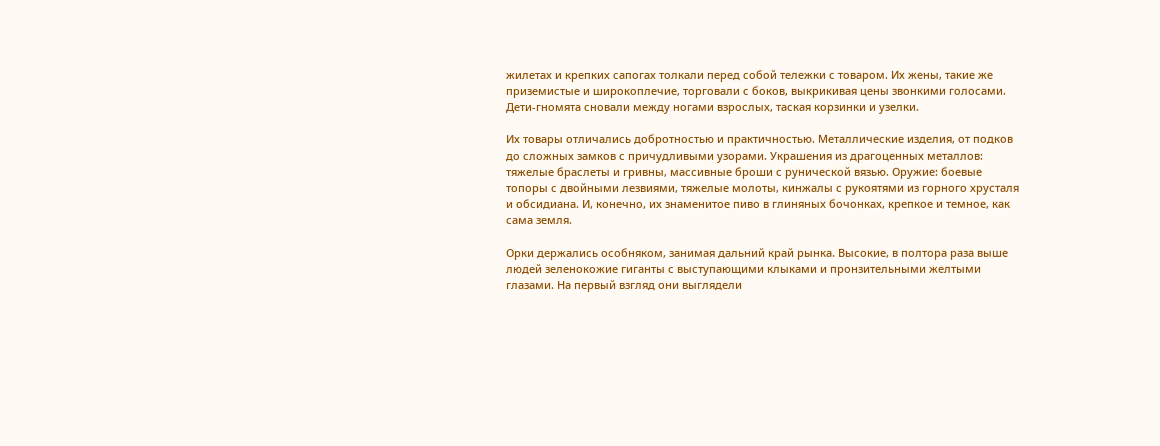жилетах и крепких сапогах толкали перед собой тележки с товаром. Их жены, такие же приземистые и широкоплечие, торговали с боков, выкрикивая цены звонкими голосами. Дети-гномята сновали между ногами взрослых, таская корзинки и узелки.

Их товары отличались добротностью и практичностью. Металлические изделия, от подков до сложных замков с причудливыми узорами. Украшения из драгоценных металлов: тяжелые браслеты и гривны, массивные броши с рунической вязью. Оружие: боевые топоры с двойными лезвиями, тяжелые молоты, кинжалы с рукоятями из горного хрусталя и обсидиана. И, конечно, их знаменитое пиво в глиняных бочонках, крепкое и темное, как сама земля.

Орки держались особняком, занимая дальний край рынка. Высокие, в полтора раза выше людей зеленокожие гиганты с выступающими клыками и пронзительными желтыми глазами. На первый взгляд они выглядели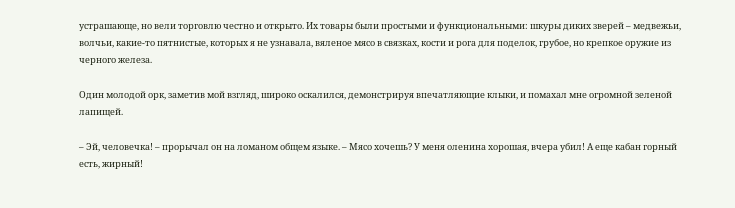устрашающе, но вели торговлю честно и открыто. Их товары были простыми и функциональными: шкуры диких зверей – медвежьи, волчьи, какие-то пятнистые, которых я не узнавала, вяленое мясо в связках, кости и рога для поделок, грубое, но крепкое оружие из черного железа.

Один молодой орк, заметив мой взгляд, широко оскалился, демонстрируя впечатляющие клыки, и помахал мне огромной зеленой лапищей.

– Эй, человечка! – прорычал он на ломаном общем языке. – Мясо хочешь? У меня оленина хорошая, вчера убил! А еще кабан горный есть, жирный!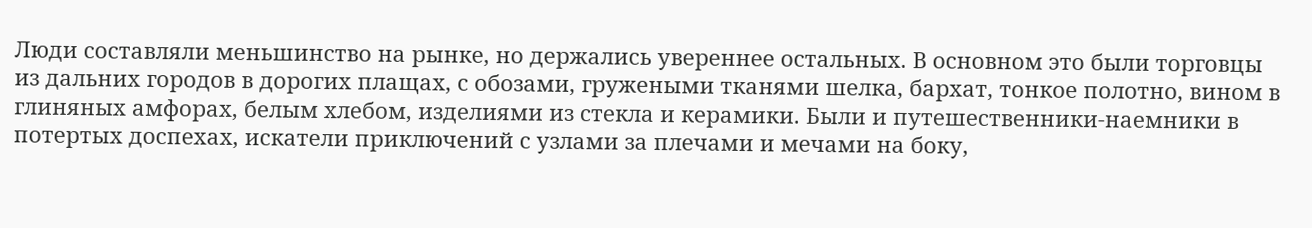Люди составляли меньшинство на рынке, но держались увереннее остальных. В основном это были торговцы из дальних городов в дорогих плащах, с обозами, гружеными тканями шелка, бархат, тонкое полотно, вином в глиняных амфорах, белым хлебом, изделиями из стекла и керамики. Были и путешественники-наемники в потертых доспехах, искатели приключений с узлами за плечами и мечами на боку,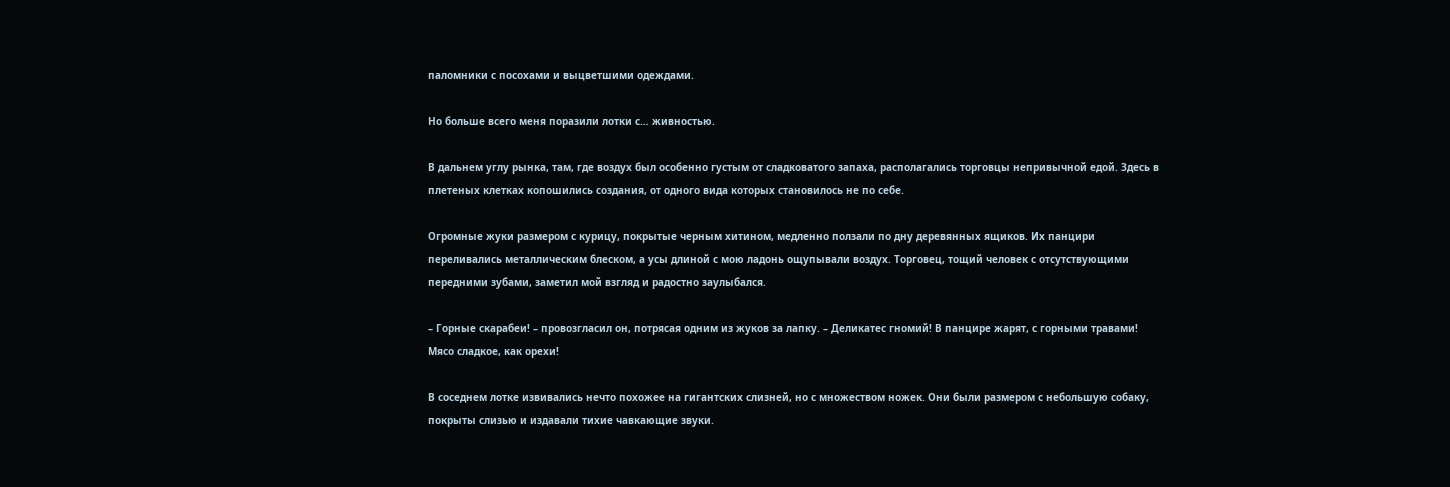паломники с посохами и выцветшими одеждами.

Но больше всего меня поразили лотки с… живностью.

В дальнем углу рынка, там, где воздух был особенно густым от сладковатого запаха, располагались торговцы непривычной едой. Здесь в плетеных клетках копошились создания, от одного вида которых становилось не по себе.

Огромные жуки размером с курицу, покрытые черным хитином, медленно ползали по дну деревянных ящиков. Их панцири переливались металлическим блеском, а усы длиной с мою ладонь ощупывали воздух. Торговец, тощий человек с отсутствующими передними зубами, заметил мой взгляд и радостно заулыбался.

– Горные скарабеи! – провозгласил он, потрясая одним из жуков за лапку. – Деликатес гномий! В панцире жарят, с горными травами! Мясо сладкое, как орехи!

В соседнем лотке извивались нечто похожее на гигантских слизней, но с множеством ножек. Они были размером с небольшую собаку, покрыты слизью и издавали тихие чавкающие звуки.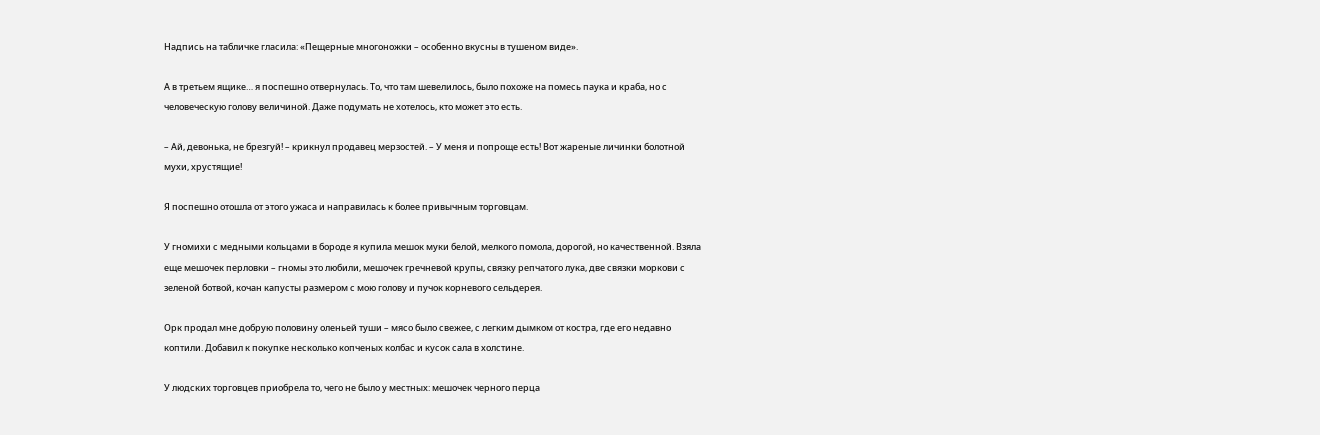Надпись на табличке гласила: «Пещерные многоножки – особенно вкусны в тушеном виде».

А в третьем ящике… я поспешно отвернулась. То, что там шевелилось, было похоже на помесь паука и краба, но с человеческую голову величиной. Даже подумать не хотелось, кто может это есть.

– Ай, девонька, не брезгуй! – крикнул продавец мерзостей. – У меня и попроще есть! Вот жареные личинки болотной мухи, хрустящие!

Я поспешно отошла от этого ужаса и направилась к более привычным торговцам.

У гномихи с медными кольцами в бороде я купила мешок муки белой, мелкого помола, дорогой, но качественной. Взяла еще мешочек перловки – гномы это любили, мешочек гречневой крупы, связку репчатого лука, две связки моркови с зеленой ботвой, кочан капусты размером с мою голову и пучок корневого сельдерея.

Орк продал мне добрую половину оленьей туши – мясо было свежее, с легким дымком от костра, где его недавно коптили. Добавил к покупке несколько копченых колбас и кусок сала в холстине.

У людских торговцев приобрела то, чего не было у местных: мешочек черного перца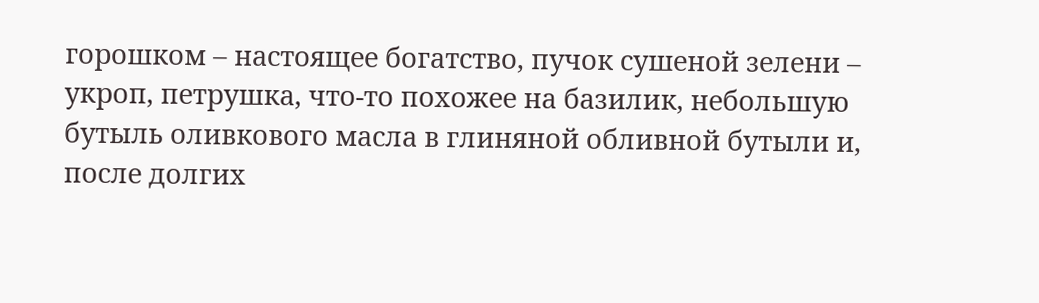горошком – настоящее богатство, пучок сушеной зелени – укроп, петрушка, что-то похожее на базилик, небольшую бутыль оливкового масла в глиняной обливной бутыли и, после долгих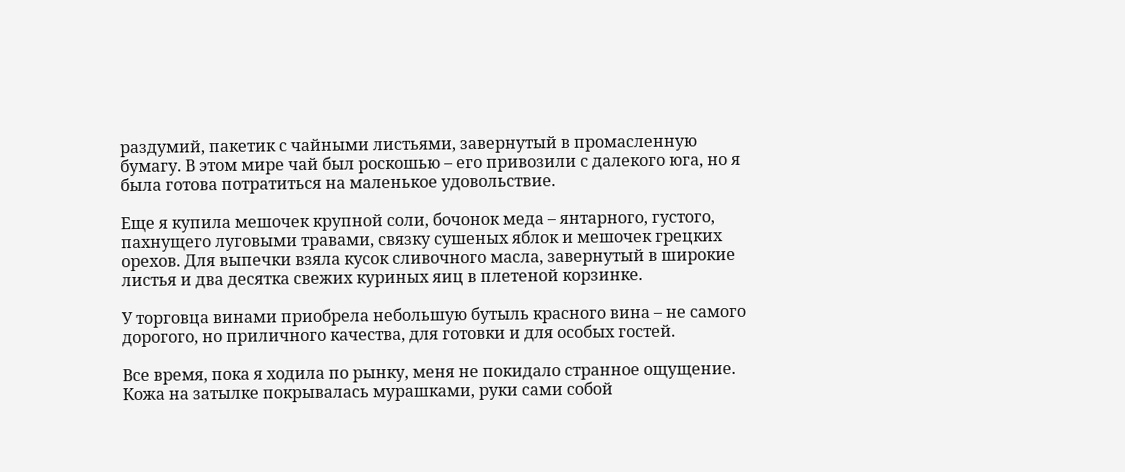раздумий, пакетик с чайными листьями, завернутый в промасленную бумагу. В этом мире чай был роскошью – его привозили с далекого юга, но я была готова потратиться на маленькое удовольствие.

Еще я купила мешочек крупной соли, бочонок меда – янтарного, густого, пахнущего луговыми травами, связку сушеных яблок и мешочек грецких орехов. Для выпечки взяла кусок сливочного масла, завернутый в широкие листья и два десятка свежих куриных яиц в плетеной корзинке.

У торговца винами приобрела небольшую бутыль красного вина – не самого дорогого, но приличного качества, для готовки и для особых гостей.

Все время, пока я ходила по рынку, меня не покидало странное ощущение. Кожа на затылке покрывалась мурашками, руки сами собой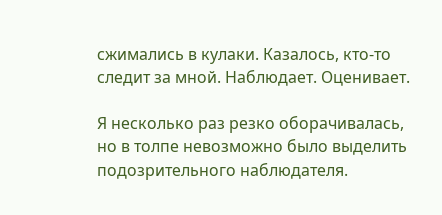сжимались в кулаки. Казалось, кто-то следит за мной. Наблюдает. Оценивает.

Я несколько раз резко оборачивалась, но в толпе невозможно было выделить подозрительного наблюдателя.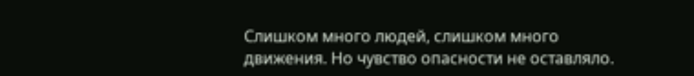Слишком много людей, слишком много движения. Но чувство опасности не оставляло.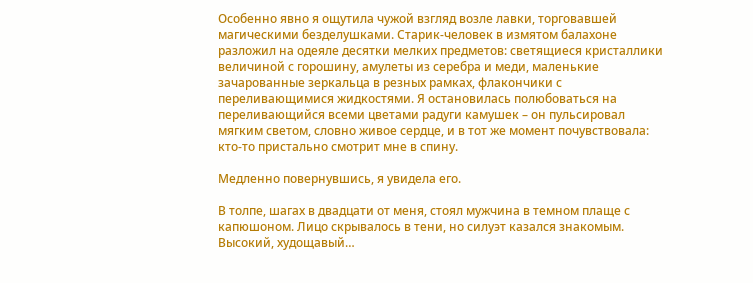Особенно явно я ощутила чужой взгляд возле лавки, торговавшей магическими безделушками. Старик-человек в измятом балахоне разложил на одеяле десятки мелких предметов: светящиеся кристаллики величиной с горошину, амулеты из серебра и меди, маленькие зачарованные зеркальца в резных рамках, флакончики с переливающимися жидкостями. Я остановилась полюбоваться на переливающийся всеми цветами радуги камушек – он пульсировал мягким светом, словно живое сердце, и в тот же момент почувствовала: кто-то пристально смотрит мне в спину.

Медленно повернувшись, я увидела его.

В толпе, шагах в двадцати от меня, стоял мужчина в темном плаще с капюшоном. Лицо скрывалось в тени, но силуэт казался знакомым. Высокий, худощавый…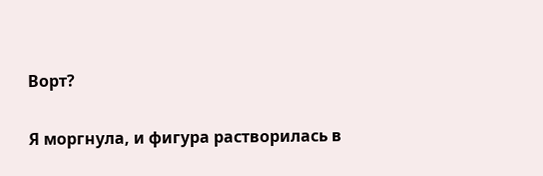Ворт?

Я моргнула, и фигура растворилась в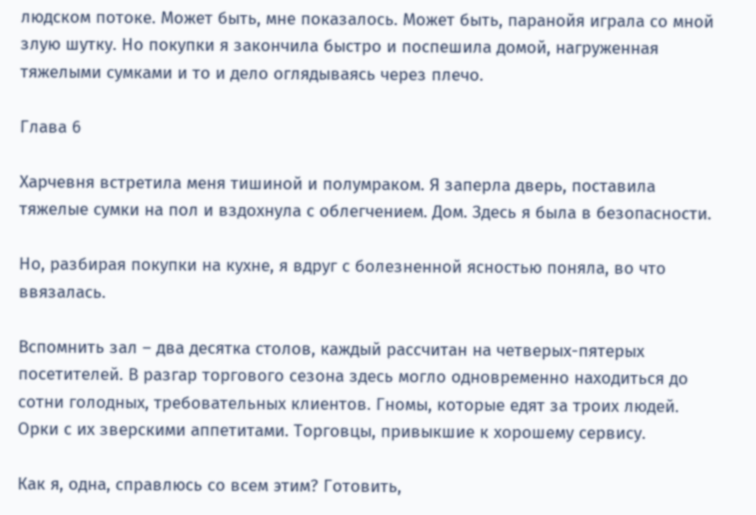людском потоке. Может быть, мне показалось. Может быть, паранойя играла со мной злую шутку. Но покупки я закончила быстро и поспешила домой, нагруженная тяжелыми сумками и то и дело оглядываясь через плечо.

Глава 6

Харчевня встретила меня тишиной и полумраком. Я заперла дверь, поставила тяжелые сумки на пол и вздохнула с облегчением. Дом. Здесь я была в безопасности.

Но, разбирая покупки на кухне, я вдруг с болезненной ясностью поняла, во что ввязалась.

Вспомнить зал – два десятка столов, каждый рассчитан на четверых-пятерых посетителей. В разгар торгового сезона здесь могло одновременно находиться до сотни голодных, требовательных клиентов. Гномы, которые едят за троих людей. Орки с их зверскими аппетитами. Торговцы, привыкшие к хорошему сервису.

Как я, одна, справлюсь со всем этим? Готовить,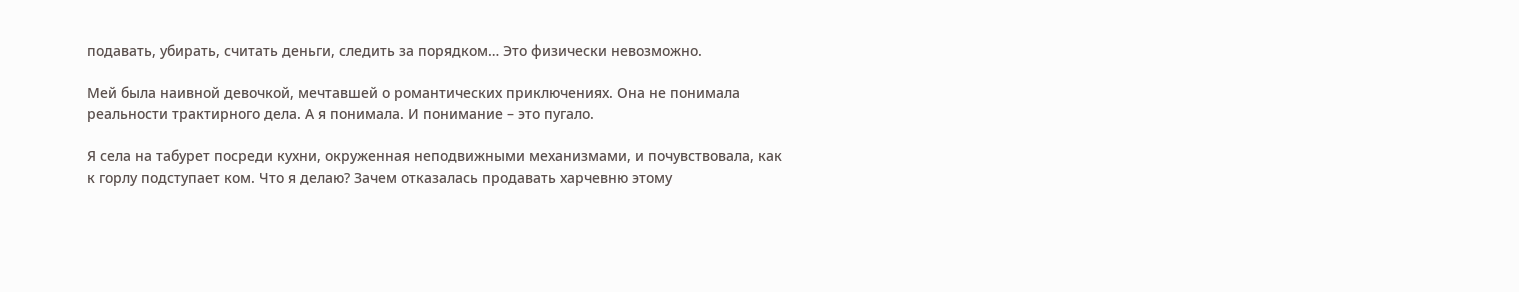подавать, убирать, считать деньги, следить за порядком… Это физически невозможно.

Мей была наивной девочкой, мечтавшей о романтических приключениях. Она не понимала реальности трактирного дела. А я понимала. И понимание – это пугало.

Я села на табурет посреди кухни, окруженная неподвижными механизмами, и почувствовала, как к горлу подступает ком. Что я делаю? Зачем отказалась продавать харчевню этому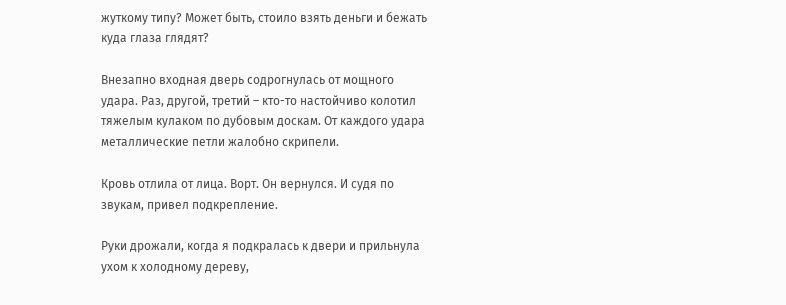жуткому типу? Может быть, стоило взять деньги и бежать куда глаза глядят?

Внезапно входная дверь содрогнулась от мощного удара. Раз, другой, третий – кто-то настойчиво колотил тяжелым кулаком по дубовым доскам. От каждого удара металлические петли жалобно скрипели.

Кровь отлила от лица. Ворт. Он вернулся. И судя по звукам, привел подкрепление.

Руки дрожали, когда я подкралась к двери и прильнула ухом к холодному дереву,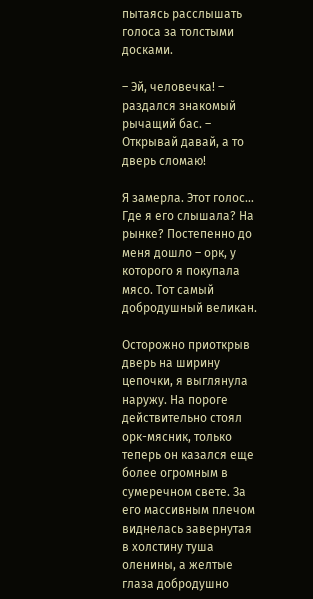пытаясь расслышать голоса за толстыми досками.

– Эй, человечка! – раздался знакомый рычащий бас. – Открывай давай, а то дверь сломаю!

Я замерла. Этот голос… Где я его слышала? На рынке? Постепенно до меня дошло – орк, у которого я покупала мясо. Тот самый добродушный великан.

Осторожно приоткрыв дверь на ширину цепочки, я выглянула наружу. На пороге действительно стоял орк-мясник, только теперь он казался еще более огромным в сумеречном свете. За его массивным плечом виднелась завернутая в холстину туша оленины, а желтые глаза добродушно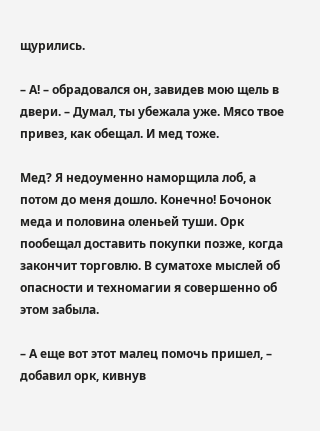щурились.

– А! – обрадовался он, завидев мою щель в двери. – Думал, ты убежала уже. Мясо твое привез, как обещал. И мед тоже.

Мед? Я недоуменно наморщила лоб, а потом до меня дошло. Конечно! Бочонок меда и половина оленьей туши. Орк пообещал доставить покупки позже, когда закончит торговлю. В суматохе мыслей об опасности и техномагии я совершенно об этом забыла.

– А еще вот этот малец помочь пришел, – добавил орк, кивнув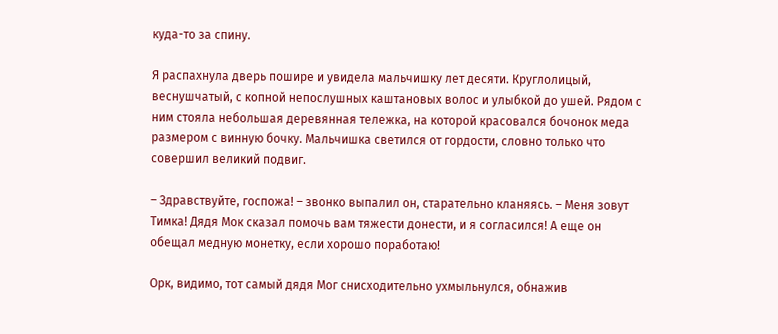куда-то за спину.

Я распахнула дверь пошире и увидела мальчишку лет десяти. Круглолицый, веснушчатый, с копной непослушных каштановых волос и улыбкой до ушей. Рядом с ним стояла небольшая деревянная тележка, на которой красовался бочонок меда размером с винную бочку. Мальчишка светился от гордости, словно только что совершил великий подвиг.

– Здравствуйте, госпожа! – звонко выпалил он, старательно кланяясь. – Меня зовут Тимка! Дядя Мок сказал помочь вам тяжести донести, и я согласился! А еще он обещал медную монетку, если хорошо поработаю!

Орк, видимо, тот самый дядя Мог снисходительно ухмыльнулся, обнажив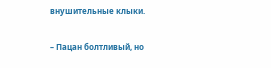внушительные клыки.

– Пацан болтливый, но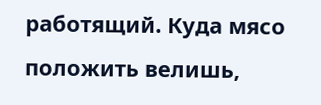работящий. Куда мясо положить велишь,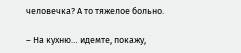человечка? А то тяжелое больно.

– На кухню… идемте, покажу,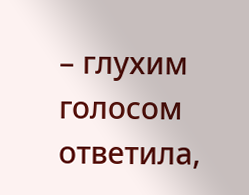– глухим голосом ответила,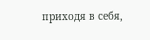приходя в себя,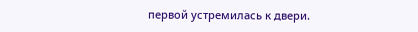первой устремилась к двери.